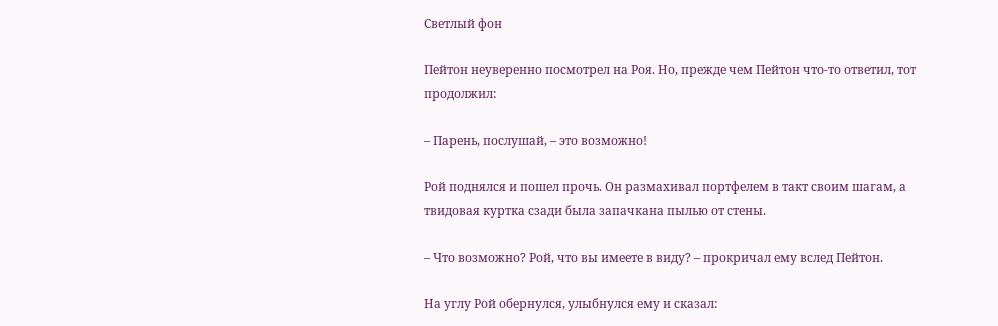Светлый фон

Пейтон неуверенно посмотрел на Роя. Но, прежде чем Пейтон что-то ответил, тот продолжил:

– Парень, послушай, – это возможно!

Рой поднялся и пошел прочь. Он размахивал портфелем в такт своим шагам, а твидовая куртка сзади была запачкана пылью от стены.

– Что возможно? Рой, что вы имеете в виду? – прокричал ему вслед Пейтон.

На углу Рой обернулся, улыбнулся ему и сказал: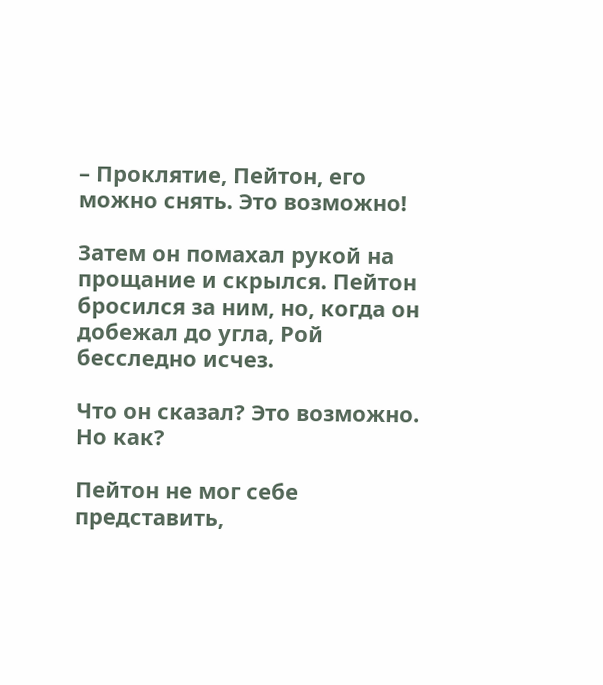– Проклятие, Пейтон, его можно снять. Это возможно!

Затем он помахал рукой на прощание и скрылся. Пейтон бросился за ним, но, когда он добежал до угла, Рой бесследно исчез.

Что он сказал? Это возможно. Но как?

Пейтон не мог себе представить,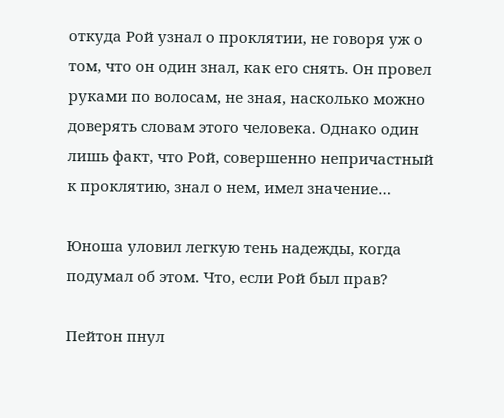откуда Рой узнал о проклятии, не говоря уж о том, что он один знал, как его снять. Он провел руками по волосам, не зная, насколько можно доверять словам этого человека. Однако один лишь факт, что Рой, совершенно непричастный к проклятию, знал о нем, имел значение…

Юноша уловил легкую тень надежды, когда подумал об этом. Что, если Рой был прав?

Пейтон пнул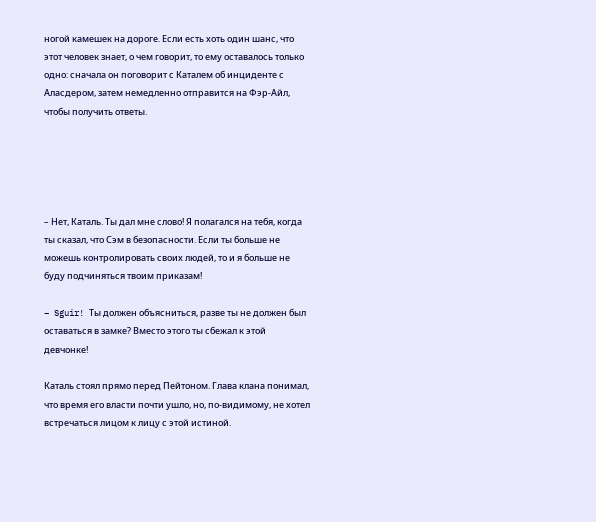ногой камешек на дороге. Если есть хоть один шанс, что этот человек знает, о чем говорит, то ему оставалось только одно: сначала он поговорит с Каталем об инциденте с Аласдером, затем немедленно отправится на Фэр-Айл, чтобы получить ответы.





– Нет, Каталь. Ты дал мне слово! Я полагался на тебя, когда ты сказал, что Сэм в безопасности. Если ты больше не можешь контролировать своих людей, то и я больше не буду подчиняться твоим приказам!

– Sguir! Ты должен объясниться, разве ты не должен был оставаться в замке? Вместо этого ты сбежал к этой девчонке!

Каталь стоял прямо перед Пейтоном. Глава клана понимал, что время его власти почти ушло, но, по-видимому, не хотел встречаться лицом к лицу с этой истиной.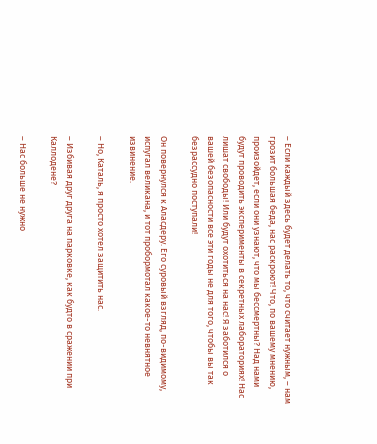– Если каждый здесь будет делать то, что считает нужным, – нам грозит большая беда, нас раскроют! Что, по вашему мнению, произойдет, если они узнают, что мы бессмертны? Над нами будут проводить эксперименты в секретных лабораториях! Нас лишат свободы! Или будут охотиться на нас! Я заботился о вашей безопасности все эти годы не для того, чтобы вы так безрассудно поступали!

Он повернулся к Аласдеру. Его суровый взгляд, по-видимому, испугал великана, и тот пробормотал какое-то невнятное извинение.

– Но, Каталь, я просто хотел защитить нас.

– Избивая друг друга на парковке, как будто в сражении при Каллодене?

– Нас больше не нужно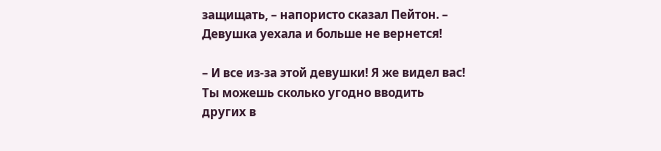защищать, – напористо сказал Пейтон. – Девушка уехала и больше не вернется!

– И все из-за этой девушки! Я же видел вас! Ты можешь сколько угодно вводить других в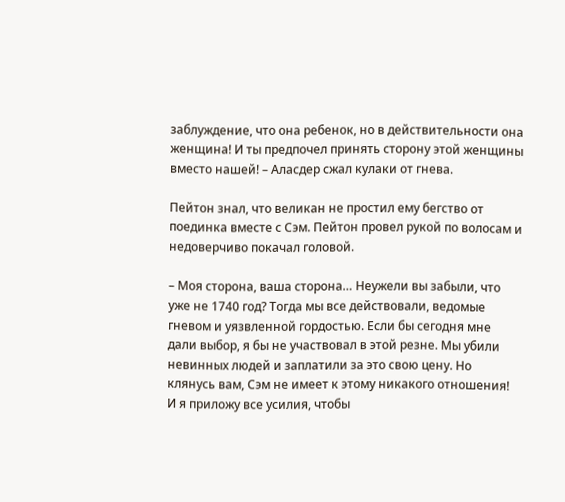заблуждение, что она ребенок, но в действительности она женщина! И ты предпочел принять сторону этой женщины вместо нашей! – Аласдер сжал кулаки от гнева.

Пейтон знал, что великан не простил ему бегство от поединка вместе с Сэм. Пейтон провел рукой по волосам и недоверчиво покачал головой.

– Моя сторона, ваша сторона… Неужели вы забыли, что уже не 1740 год? Тогда мы все действовали, ведомые гневом и уязвленной гордостью. Если бы сегодня мне дали выбор, я бы не участвовал в этой резне. Мы убили невинных людей и заплатили за это свою цену. Но клянусь вам, Сэм не имеет к этому никакого отношения! И я приложу все усилия, чтобы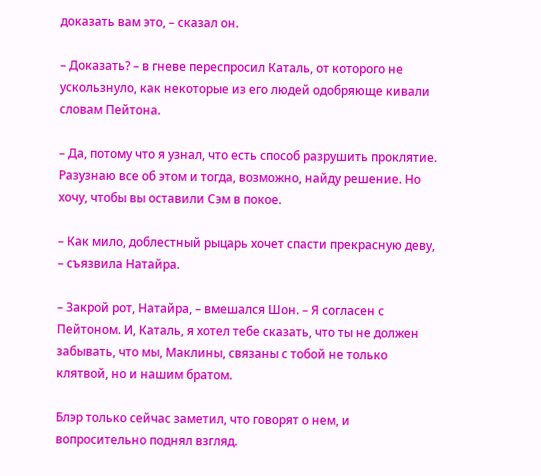доказать вам это, – сказал он.

– Доказать? – в гневе переспросил Каталь, от которого не ускользнуло, как некоторые из его людей одобряюще кивали словам Пейтона.

– Да, потому что я узнал, что есть способ разрушить проклятие. Разузнаю все об этом и тогда, возможно, найду решение. Но хочу, чтобы вы оставили Сэм в покое.

– Как мило, доблестный рыцарь хочет спасти прекрасную деву, – съязвила Натайра.

– Закрой рот, Натайра, – вмешался Шон. – Я согласен с Пейтоном. И, Каталь, я хотел тебе сказать, что ты не должен забывать, что мы, Маклины, связаны с тобой не только клятвой, но и нашим братом.

Блэр только сейчас заметил, что говорят о нем, и вопросительно поднял взгляд.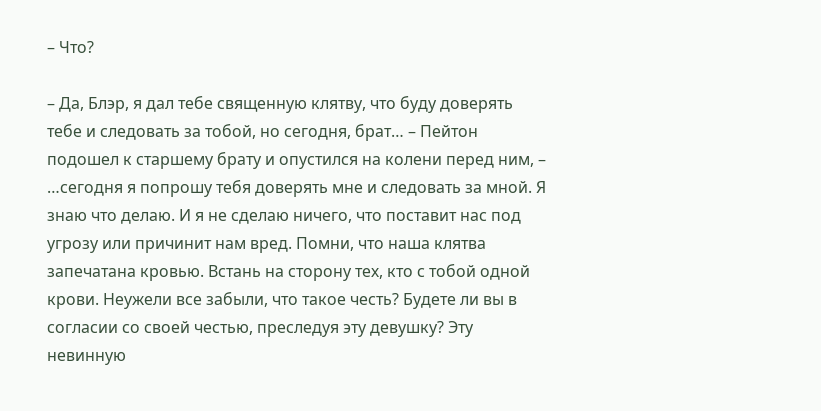– Что?

– Да, Блэр, я дал тебе священную клятву, что буду доверять тебе и следовать за тобой, но сегодня, брат… – Пейтон подошел к старшему брату и опустился на колени перед ним, – …сегодня я попрошу тебя доверять мне и следовать за мной. Я знаю что делаю. И я не сделаю ничего, что поставит нас под угрозу или причинит нам вред. Помни, что наша клятва запечатана кровью. Встань на сторону тех, кто с тобой одной крови. Неужели все забыли, что такое честь? Будете ли вы в согласии со своей честью, преследуя эту девушку? Эту невинную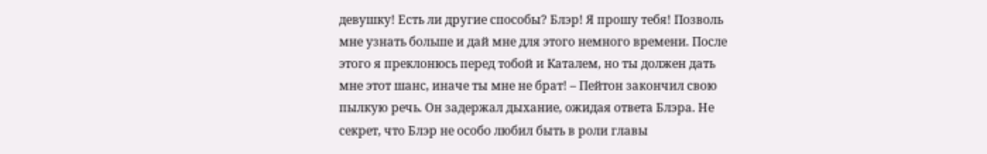девушку! Есть ли другие способы? Блэр! Я прошу тебя! Позволь мне узнать больше и дай мне для этого немного времени. После этого я преклонюсь перед тобой и Каталем, но ты должен дать мне этот шанс, иначе ты мне не брат! – Пейтон закончил свою пылкую речь. Он задержал дыхание, ожидая ответа Блэра. Не секрет, что Блэр не особо любил быть в роли главы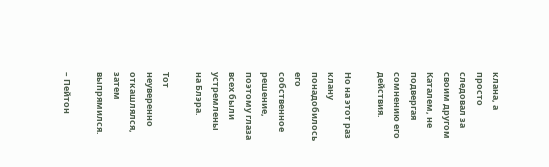клана, а просто следовал за своим другом Каталем, не подвергая сомнению его действия.

Но на этот раз клану понадобилось его собственное решение, поэтому глаза всех были устремлены на Блэра.

Тот неуверенно откашлялся, затем выпрямился.

– Пейтон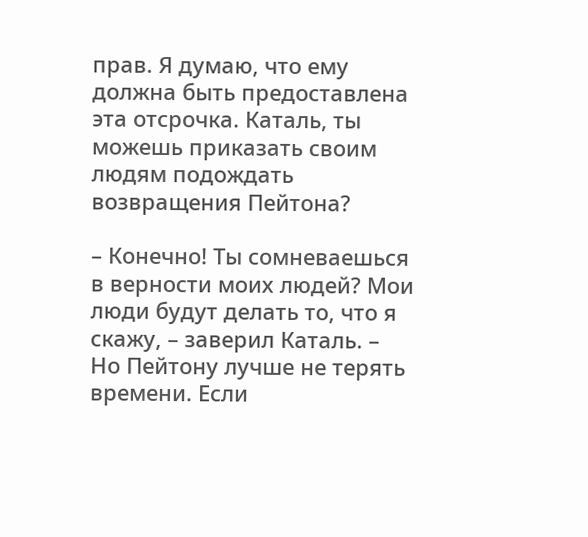прав. Я думаю, что ему должна быть предоставлена эта отсрочка. Каталь, ты можешь приказать своим людям подождать возвращения Пейтона?

– Конечно! Ты сомневаешься в верности моих людей? Мои люди будут делать то, что я скажу, – заверил Каталь. – Но Пейтону лучше не терять времени. Если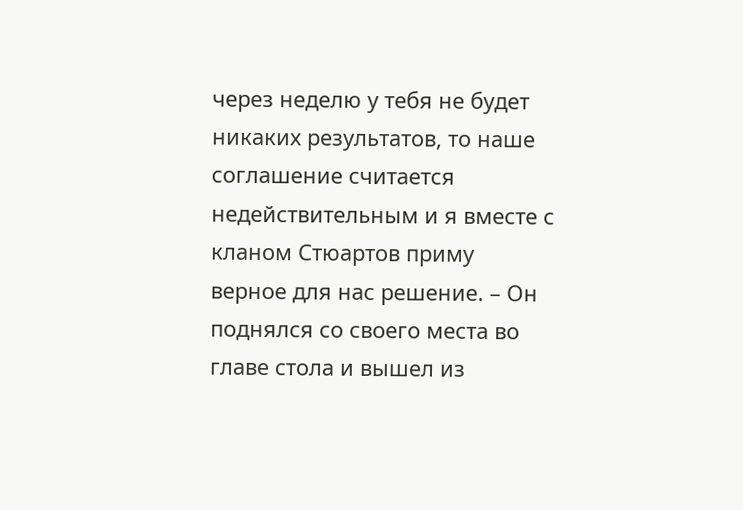через неделю у тебя не будет никаких результатов, то наше соглашение считается недействительным и я вместе с кланом Стюартов приму верное для нас решение. – Он поднялся со своего места во главе стола и вышел из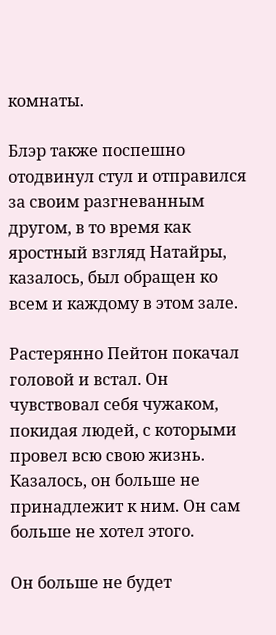комнаты.

Блэр также поспешно отодвинул стул и отправился за своим разгневанным другом, в то время как яростный взгляд Натайры, казалось, был обращен ко всем и каждому в этом зале.

Растерянно Пейтон покачал головой и встал. Он чувствовал себя чужаком, покидая людей, с которыми провел всю свою жизнь. Казалось, он больше не принадлежит к ним. Он сам больше не хотел этого.

Он больше не будет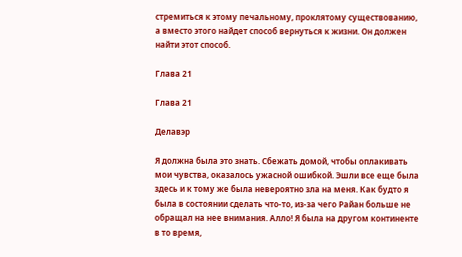стремиться к этому печальному, проклятому существованию, а вместо этого найдет способ вернуться к жизни. Он должен найти этот способ.

Глава 21

Глава 21

Делавэр

Я должна была это знать. Сбежать домой, чтобы оплакивать мои чувства, оказалось ужасной ошибкой. Эшли все еще была здесь и к тому же была невероятно зла на меня. Как будто я была в состоянии сделать что-то, из-за чего Райан больше не обращал на нее внимания. Алло! Я была на другом континенте в то время,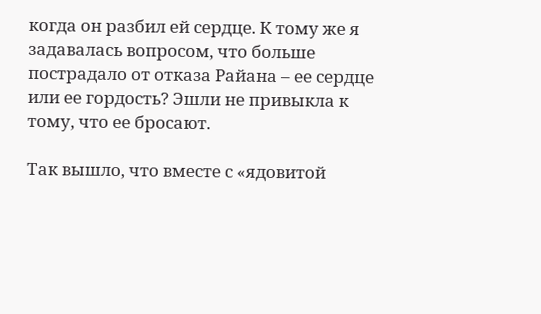когда он разбил ей сердце. К тому же я задавалась вопросом, что больше пострадало от отказа Райана – ее сердце или ее гордость? Эшли не привыкла к тому, что ее бросают.

Так вышло, что вместе с «ядовитой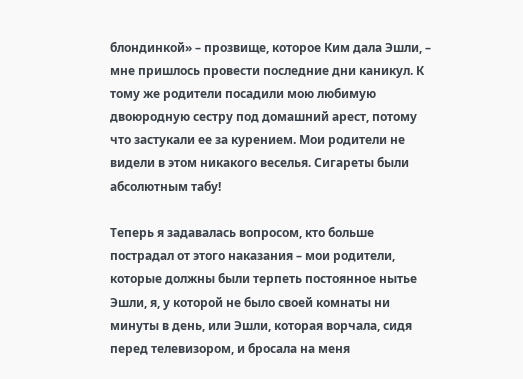блондинкой» – прозвище, которое Ким дала Эшли, – мне пришлось провести последние дни каникул. К тому же родители посадили мою любимую двоюродную сестру под домашний арест, потому что застукали ее за курением. Мои родители не видели в этом никакого веселья. Сигареты были абсолютным табу!

Теперь я задавалась вопросом, кто больше пострадал от этого наказания – мои родители, которые должны были терпеть постоянное нытье Эшли, я, у которой не было своей комнаты ни минуты в день, или Эшли, которая ворчала, сидя перед телевизором, и бросала на меня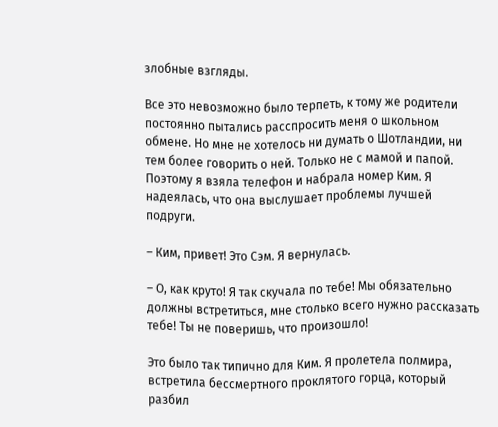злобные взгляды.

Все это невозможно было терпеть, к тому же родители постоянно пытались расспросить меня о школьном обмене. Но мне не хотелось ни думать о Шотландии, ни тем более говорить о ней. Только не с мамой и папой. Поэтому я взяла телефон и набрала номер Ким. Я надеялась, что она выслушает проблемы лучшей подруги.

– Ким, привет! Это Сэм. Я вернулась.

– О, как круто! Я так скучала по тебе! Мы обязательно должны встретиться, мне столько всего нужно рассказать тебе! Ты не поверишь, что произошло!

Это было так типично для Ким. Я пролетела полмира, встретила бессмертного проклятого горца, который разбил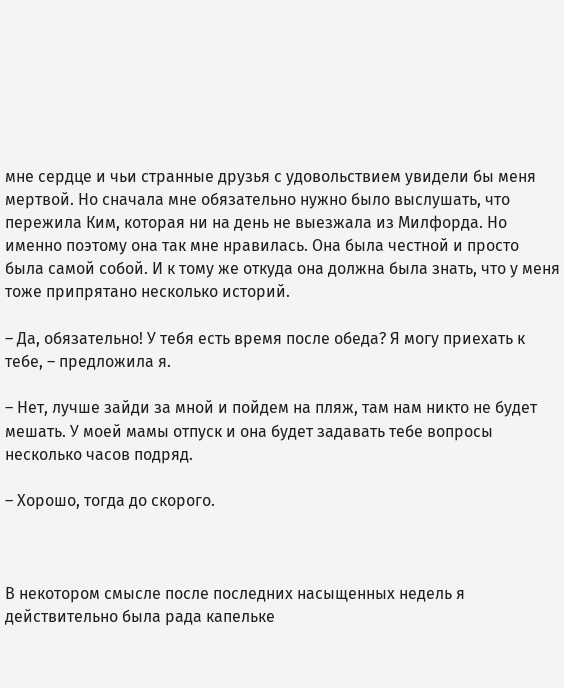мне сердце и чьи странные друзья с удовольствием увидели бы меня мертвой. Но сначала мне обязательно нужно было выслушать, что пережила Ким, которая ни на день не выезжала из Милфорда. Но именно поэтому она так мне нравилась. Она была честной и просто была самой собой. И к тому же откуда она должна была знать, что у меня тоже припрятано несколько историй.

– Да, обязательно! У тебя есть время после обеда? Я могу приехать к тебе, – предложила я.

– Нет, лучше зайди за мной и пойдем на пляж, там нам никто не будет мешать. У моей мамы отпуск и она будет задавать тебе вопросы несколько часов подряд.

– Хорошо, тогда до скорого.



В некотором смысле после последних насыщенных недель я действительно была рада капельке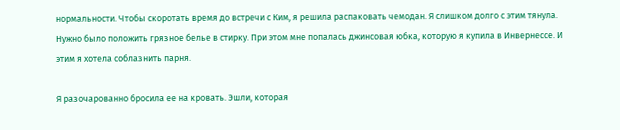нормальности. Чтобы скоротать время до встречи с Ким, я решила распаковать чемодан. Я слишком долго с этим тянула. Нужно было положить грязное белье в стирку. При этом мне попалась джинсовая юбка, которую я купила в Инвернессе. И этим я хотела соблазнить парня.

Я разочарованно бросила ее на кровать. Эшли, которая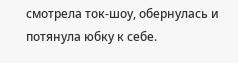смотрела ток-шоу, обернулась и потянула юбку к себе.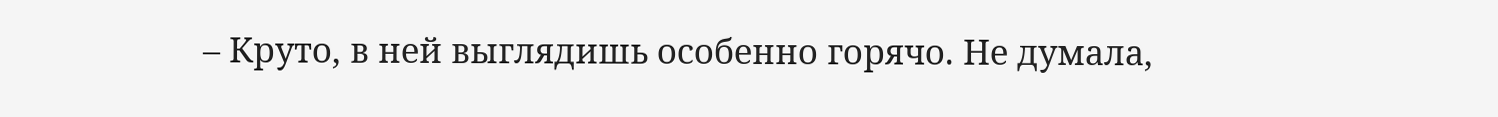– Круто, в ней выглядишь особенно горячо. Не думала,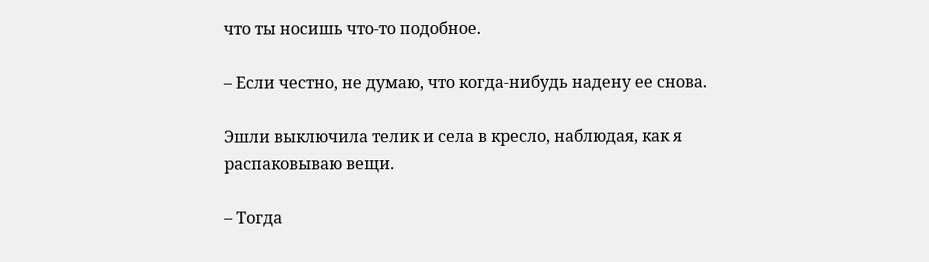что ты носишь что-то подобное.

– Если честно, не думаю, что когда-нибудь надену ее снова.

Эшли выключила телик и села в кресло, наблюдая, как я распаковываю вещи.

– Тогда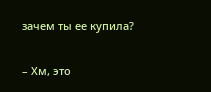зачем ты ее купила?

– Хм, это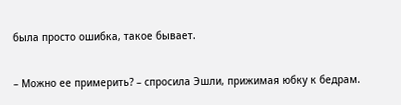была просто ошибка, такое бывает.

– Можно ее примерить? – спросила Эшли, прижимая юбку к бедрам.